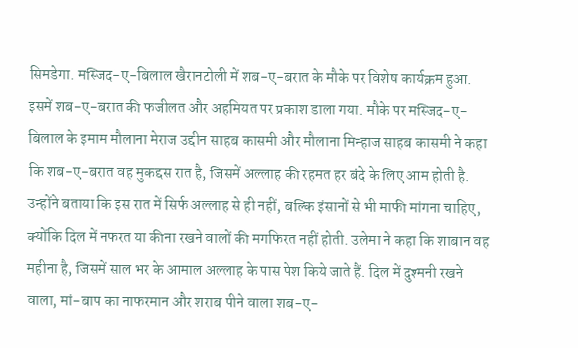सिमडेगा. मस्जिद-ए-बिलाल खैरानटोली में शब-ए-बरात के मौके पर विशेष कार्यक्रम हुआ. इसमें शब-ए-बरात की फजीलत और अहमियत पर प्रकाश डाला गया. मौके पर मस्जिद-ए-बिलाल के इमाम मौलाना मेराज उद्दीन साहब कासमी और मौलाना मिन्हाज साहब कासमी ने कहा कि शब-ए-बरात वह मुकद्दस रात है, जिसमें अल्लाह की रहमत हर बंदे के लिए आम होती है. उन्होंने बताया कि इस रात में सिर्फ अल्लाह से ही नहीं, बल्कि इंसानों से भी माफी मांगना चाहिए, क्योंकि दिल में नफरत या कीना रखने वालों की मगफिरत नहीं होती. उलेमा ने कहा कि शाबान वह महीना है, जिसमें साल भर के आमाल अल्लाह के पास पेश किये जाते हैं. दिल में दुश्मनी रखने वाला, मां-बाप का नाफरमान और शराब पीने वाला शब-ए-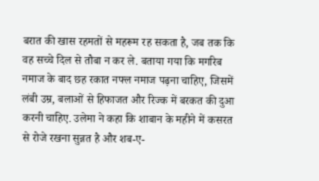बरात की खास रहमतों से महरूम रह सकता है, जब तक कि वह सच्चे दिल से तौबा न कर ले. बताया गया कि मगरिब नमाज के बाद छह रकात नफ्ल नमाज पढ़ना चाहिए, जिसमें लंबी उम्र, बलाओं से हिफाजत और रिज्क में बरकत की दुआ करनी चाहिए. उलेमा ने कहा कि शाबान के महीने में कसरत से रोजे रखना सुन्नत है और शब-ए-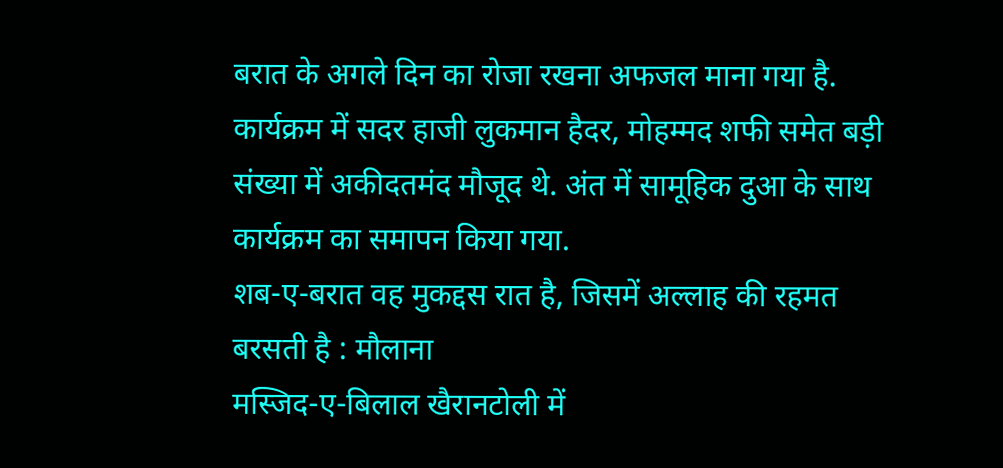बरात के अगले दिन का रोजा रखना अफजल माना गया है. कार्यक्रम में सदर हाजी लुकमान हैदर, मोहम्मद शफी समेत बड़ी संख्या में अकीदतमंद मौजूद थे. अंत में सामूहिक दुआ के साथ कार्यक्रम का समापन किया गया.
शब-ए-बरात वह मुकद्दस रात है, जिसमें अल्लाह की रहमत बरसती है : मौलाना
मस्जिद-ए-बिलाल खैरानटोली में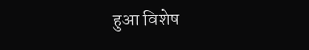हुआ विशेष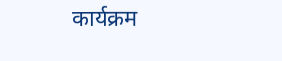कार्यक्रम